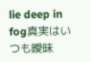lie deep in fog真実はいつも曖昧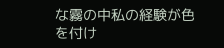な霧の中私の経験が色を付け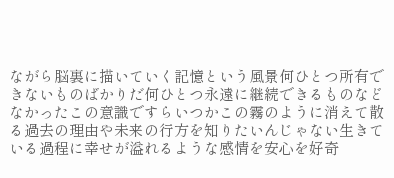ながら脳裏に描いていく記憶という風景何ひとつ所有できないものばかりだ何ひとつ永遠に継続できるものなどなかったこの意識ですらいつかこの霧のように消えて散る過去の理由や未来の行方を知りたいんじゃない生きている過程に幸せが溢れるような感情を安心を好奇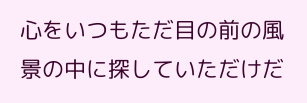心をいつもただ目の前の風景の中に探していただけだ